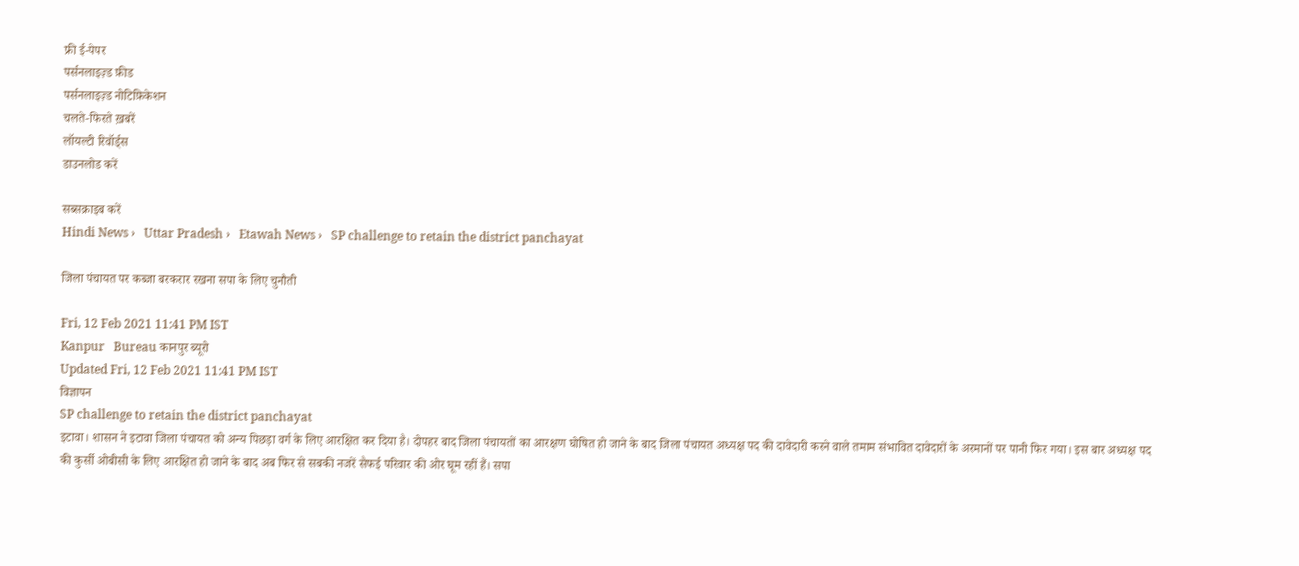फ्री ई-पेपर
पर्सनलाइज़्ड फ़ीड
पर्सनलाइज़्ड नोटिफ़िकेशन
चलते-फिरते ख़बरें
लॉयल्टी रिवॉर्ड्स
डाउनलोड करें

सब्सक्राइब करें
Hindi News ›   Uttar Pradesh ›   Etawah News ›   SP challenge to retain the district panchayat

जिला पंचायत पर कब्जा बरकरार रखना सपा के लिए चुनौती

Fri, 12 Feb 2021 11:41 PM IST
Kanpur   Bureau कानपुर ब्यूरो
Updated Fri, 12 Feb 2021 11:41 PM IST
विज्ञापन
SP challenge to retain the district panchayat
इटावा। शासन ने इटावा जिला पंचायत को अन्य पिछड़ा वर्ग के लिए आरक्षित कर दिया है। दोपहर बाद जिला पंचायतों का आरक्षण घोषित हो जाने के बाद जिला पंचायत अध्यक्ष पद की दावेदारी करने वाले तमाम संभावित दावेदारों के अरमानों पर पानी फिर गया। इस बार अध्यक्ष पद की कुर्सी ओबीसी के लिए आरक्षित हो जाने के बाद अब फिर से सबकी नजरें सैफई परिवार की ओर घूम रहीं हैं। सपा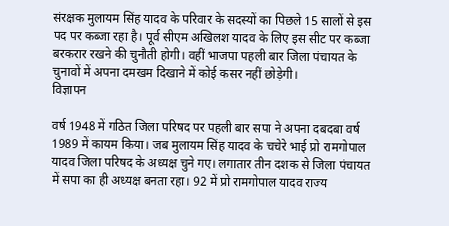संरक्षक मुलायम सिंह यादव के परिवार के सदस्यों का पिछले 15 सालों से इस पद पर कब्जा रहा है। पूर्व सीएम अखिलश यादव के लिए इस सीट पर कब्जा बरकरार रखने की चुनौती होगी। वहीं भाजपा पहली बार जिला पंचायत के चुनावों में अपना दमखम दिखाने में कोई कसर नहीं छोड़ेगी।
विज्ञापन

वर्ष 1948 में गठित जिला परिषद पर पहली बार सपा ने अपना दबदबा वर्ष 1989 में कायम किया। जब मुलायम सिंह यादव के चचेरे भाई प्रो रामगोपाल यादव जिला परिषद के अध्यक्ष चुने गए। लगातार तीन दशक से जिला पंचायत में सपा का ही अध्यक्ष बनता रहा। 92 में प्रो रामगोपाल यादव राज्य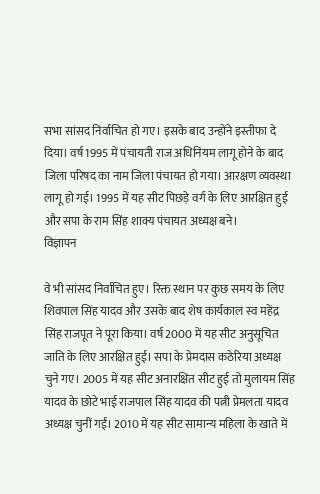सभा सांसद निर्वाचित हो गए। इसके बाद उन्होंने इस्तीफा दे दिया। वर्ष 1995 में पंचायती राज अधिनियम लागू होने के बाद जिला परिषद का नाम जिला पंचायत हो गया। आरक्षण व्यवस्था लागू हो गई। 1995 में यह सीट पिछड़े वर्ग के लिए आरक्षित हुई और सपा के राम सिंह शाक्य पंचायत अध्यक्ष बने।
विज्ञापन

वे भी सांसद निर्वाचित हुए। रिक्त स्थान पर कुछ समय के लिए शिवपाल सिंह यादव और उसके बाद शेष कार्यकाल स्व महेंद्र सिंह राजपूत ने पूरा किया। वर्ष 2000 में यह सीट अनुसूचित जाति के लिए आरक्षित हुई। सपा के प्रेमदास कठेरिया अध्यक्ष चुने गए। 2005 में यह सीट अनारक्षित सीट हुई तो मुलायम सिंह यादव के छोटे भाई राजपाल सिंह यादव की पत्नी प्रेमलता यादव अध्यक्ष चुनीं गईं। 2010 में यह सीट सामान्य महिला के खाते में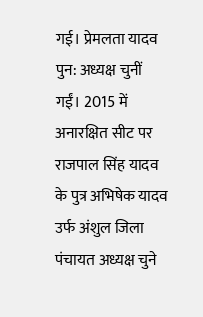गई। प्रेमलता यादव पुन: अध्यक्ष चुनीं गईं। 2015 में अनारक्षित सीट पर राजपाल सिंह यादव के पुत्र अभिषेक यादव उर्फ अंशुल जिला पंचायत अध्यक्ष चुने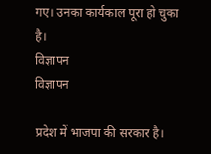गए। उनका कार्यकाल पूरा हो चुका है।
विज्ञापन
विज्ञापन

प्रदेश में भाजपा की सरकार है।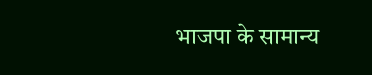भाजपा के सामान्य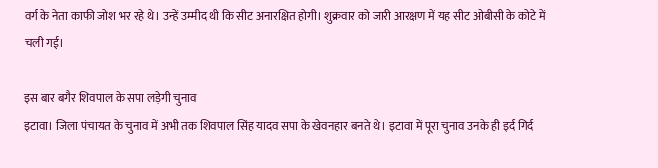वर्ग के नेता काफी जोश भर रहे थे। उन्हें उम्मीद थी कि सीट अनारक्षित होगी। शुक्रवार को जारी आरक्षण में यह सीट ओबीसी के कोटे में चली गई।

इस बार बगैर शिवपाल के सपा लड़ेगी चुनाव
इटावा। जिला पंचायत के चुनाव में अभी तक शिवपाल सिंह यादव सपा के खेवनहार बनते थे। इटावा में पूरा चुनाव उनके ही इर्द गिर्द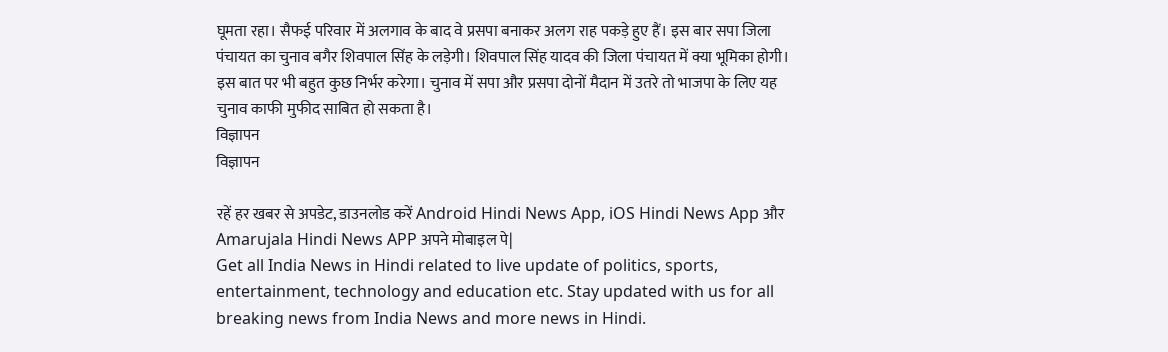घूमता रहा। सैफई परिवार में अलगाव के बाद वे प्रसपा बनाकर अलग राह पकड़े हुए हैं। इस बार सपा जिला पंचायत का चुनाव बगैर शिवपाल सिंह के लड़ेगी। शिवपाल सिंह यादव की जिला पंचायत में क्या भूमिका होगी। इस बात पर भी बहुत कुछ निर्भर करेगा। चुनाव में सपा और प्रसपा दोनों मैदान में उतरे तो भाजपा के लिए यह चुनाव काफी मुफीद साबित हो सकता है।
विज्ञापन
विज्ञापन

रहें हर खबर से अपडेट, डाउनलोड करें Android Hindi News App, iOS Hindi News App और Amarujala Hindi News APP अपने मोबाइल पे|
Get all India News in Hindi related to live update of politics, sports, entertainment, technology and education etc. Stay updated with us for all breaking news from India News and more news in Hindi.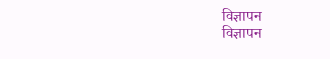विज्ञापन
विज्ञापन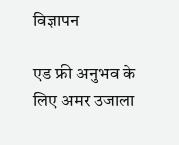विज्ञापन

एड फ्री अनुभव के लिए अमर उजाला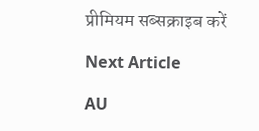प्रीमियम सब्सक्राइब करें

Next Article

AU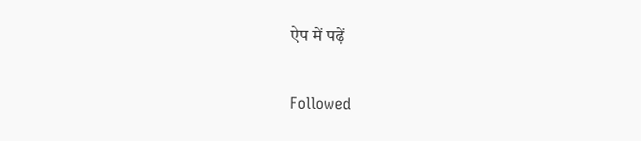ऐप में पढ़ें

Followed